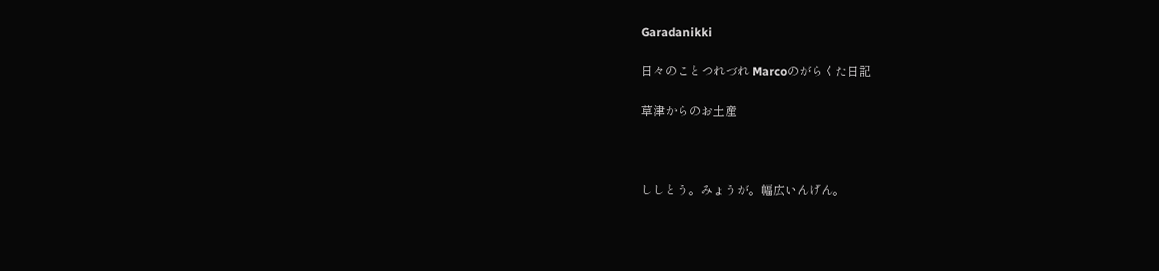Garadanikki

日々のことつれづれ Marcoのがらくた日記

草津からのお土産



ししとう。みょうが。幅広いんげん。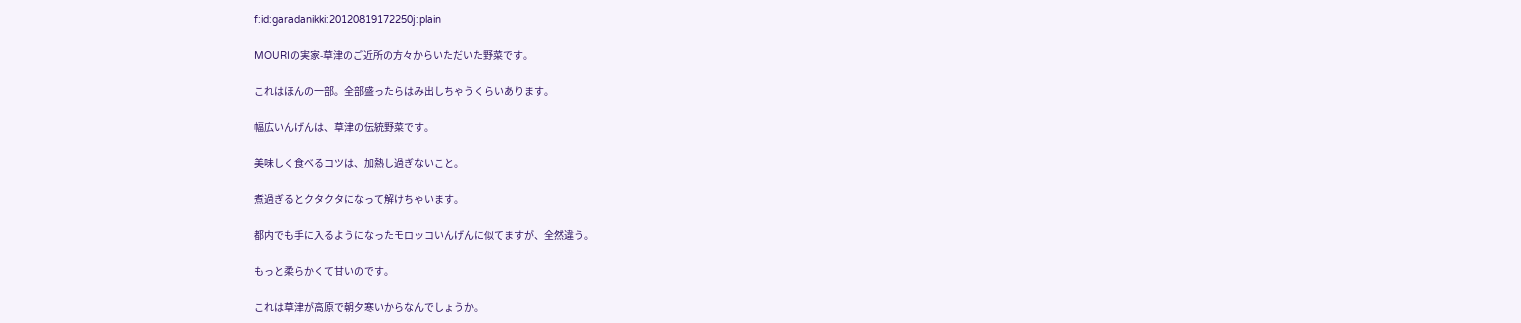f:id:garadanikki:20120819172250j:plain

MOURIの実家-草津のご近所の方々からいただいた野菜です。

これはほんの一部。全部盛ったらはみ出しちゃうくらいあります。

幅広いんげんは、草津の伝統野菜です。

美味しく食べるコツは、加熱し過ぎないこと。

煮過ぎるとクタクタになって解けちゃいます。

都内でも手に入るようになったモロッコいんげんに似てますが、全然違う。

もっと柔らかくて甘いのです。

これは草津が高原で朝夕寒いからなんでしょうか。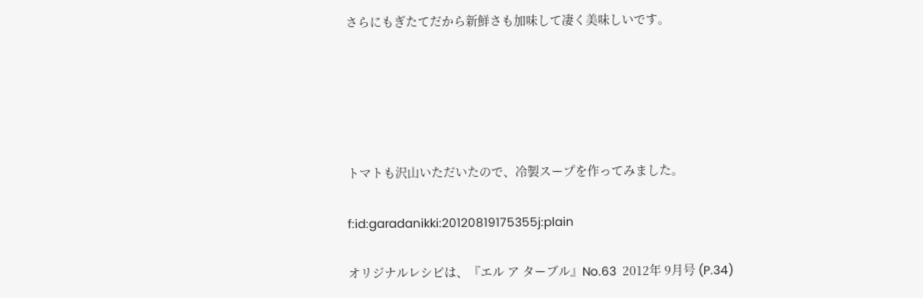さらにもぎたてだから新鮮さも加味して凄く美味しいです。





トマトも沢山いただいたので、冷製スープを作ってみました。

f:id:garadanikki:20120819175355j:plain

オリジナルレシピは、『エル ア ターブル』No.63  2012年 9月号 (P.34)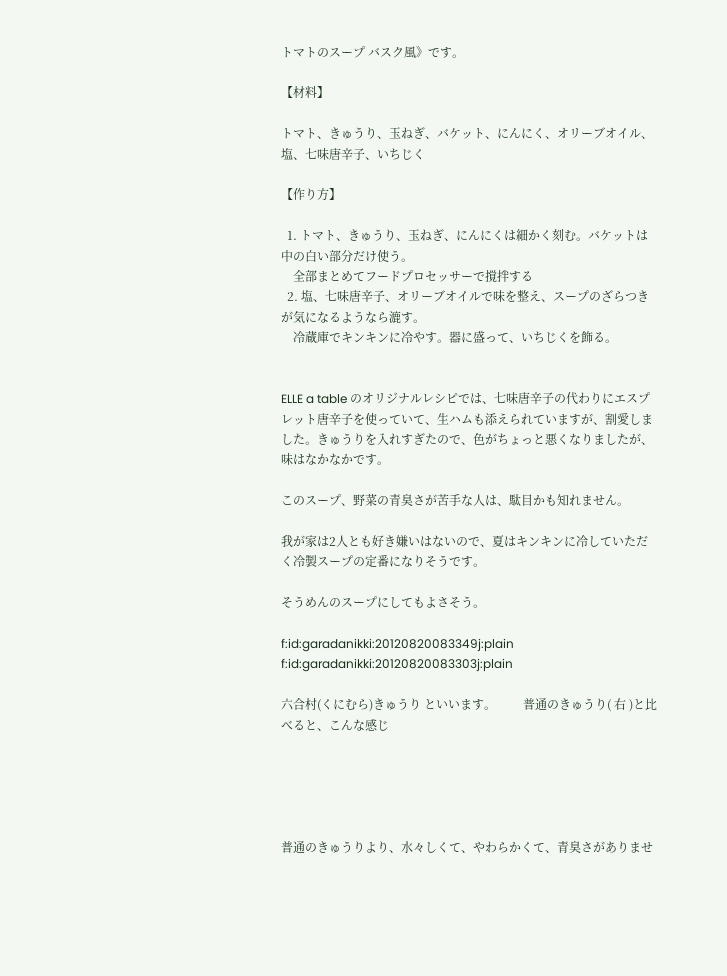トマトのスープ バスク風》です。

【材料】

トマト、きゅうり、玉ねぎ、バケット、にんにく、オリーブオイル、塩、七味唐辛子、いちじく

【作り方】

  1. トマト、きゅうり、玉ねぎ、にんにくは細かく刻む。バケットは中の白い部分だけ使う。
    全部まとめてフードプロセッサーで撹拌する
  2. 塩、七味唐辛子、オリーブオイルで味を整え、スープのざらつきが気になるようなら漉す。
    冷蔵庫でキンキンに冷やす。器に盛って、いちじくを飾る。


ELLE a table のオリジナルレシピでは、七味唐辛子の代わりにエスプレット唐辛子を使っていて、生ハムも添えられていますが、割愛しました。きゅうりを入れすぎたので、色がちょっと悪くなりましたが、味はなかなかです。

このスープ、野菜の青臭さが苦手な人は、駄目かも知れません。

我が家は2人とも好き嫌いはないので、夏はキンキンに冷していただく冷製スープの定番になりそうです。

そうめんのスープにしてもよさそう。

f:id:garadanikki:20120820083349j:plain f:id:garadanikki:20120820083303j:plain

六合村(くにむら)きゅうり といいます。         普通のきゅうり( 右 )と比べると、こんな感じ





普通のきゅうりより、水々しくて、やわらかくて、青臭さがありませ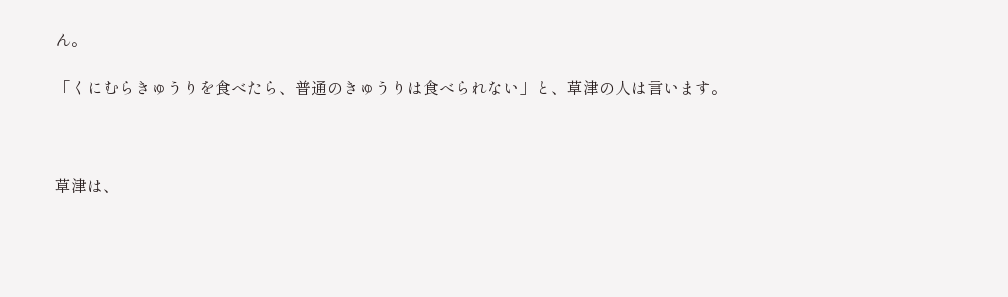ん。

「くにむらきゅうりを食べたら、普通のきゅうりは食べられない」と、草津の人は言います。



草津は、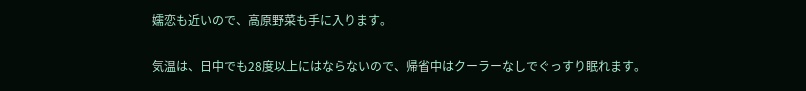嬬恋も近いので、高原野菜も手に入ります。

気温は、日中でも28度以上にはならないので、帰省中はクーラーなしでぐっすり眠れます。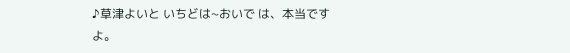♪草津よいと いちどは~おいで は、本当ですよ。